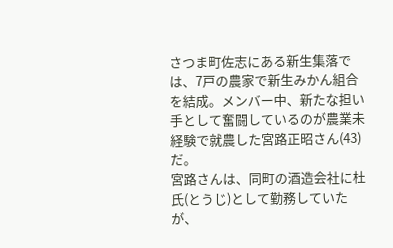さつま町佐志にある新生集落では、7戸の農家で新生みかん組合を結成。メンバー中、新たな担い手として奮闘しているのが農業未経験で就農した宮路正昭さん(43)だ。
宮路さんは、同町の酒造会社に杜氏(とうじ)として勤務していたが、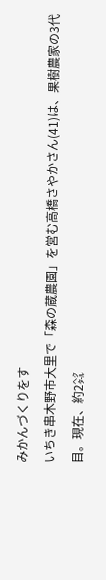みかんづくりをす
いちき串木野市大里で「森の蔵農園」を営む高橋さやかさん(41)は、果樹農家の3代目。現在、約2㌶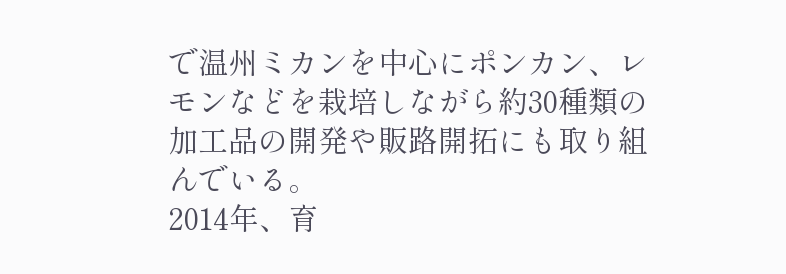で温州ミカンを中心にポンカン、レモンなどを栽培しながら約30種類の加工品の開発や販路開拓にも取り組んでいる。
2014年、育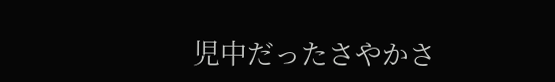児中だったさやかさ